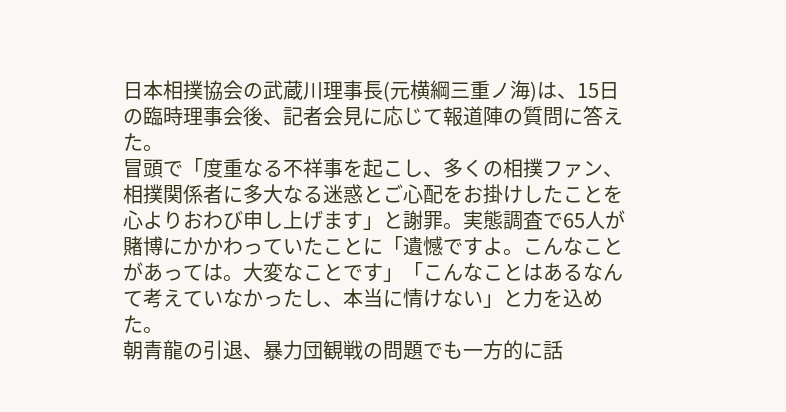日本相撲協会の武蔵川理事長(元横綱三重ノ海)は、15日の臨時理事会後、記者会見に応じて報道陣の質問に答えた。
冒頭で「度重なる不祥事を起こし、多くの相撲ファン、相撲関係者に多大なる迷惑とご心配をお掛けしたことを心よりおわび申し上げます」と謝罪。実態調査で65人が賭博にかかわっていたことに「遺憾ですよ。こんなことがあっては。大変なことです」「こんなことはあるなんて考えていなかったし、本当に情けない」と力を込めた。
朝青龍の引退、暴力団観戦の問題でも一方的に話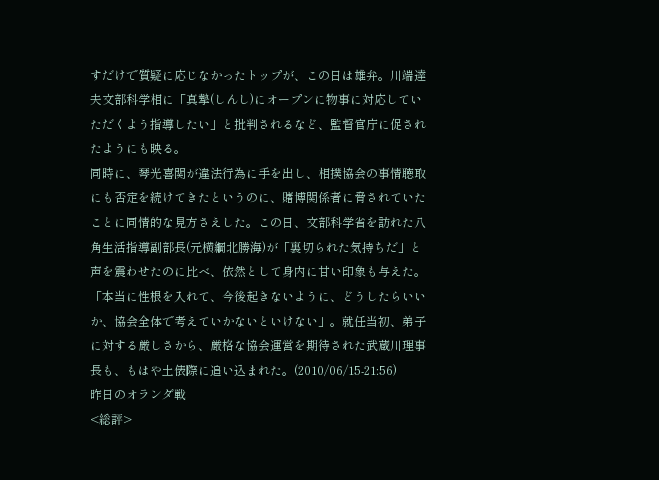すだけで質疑に応じなかったトップが、この日は雄弁。川端達夫文部科学相に「真摯(しんし)にオープンに物事に対応していただくよう指導したい」と批判されるなど、監督官庁に促されたようにも映る。
同時に、琴光喜関が違法行為に手を出し、相撲協会の事情聴取にも否定を続けてきたというのに、賭博関係者に脅されていたことに同情的な見方さえした。この日、文部科学省を訪れた八角生活指導副部長(元横綱北勝海)が「裏切られた気持ちだ」と声を震わせたのに比べ、依然として身内に甘い印象も与えた。
「本当に性根を入れて、今後起きないように、どうしたらいいか、協会全体で考えていかないといけない」。就任当初、弟子に対する厳しさから、厳格な協会運営を期待された武蔵川理事長も、もはや土俵際に追い込まれた。(2010/06/15-21:56)
昨日のオランダ戦
<総評>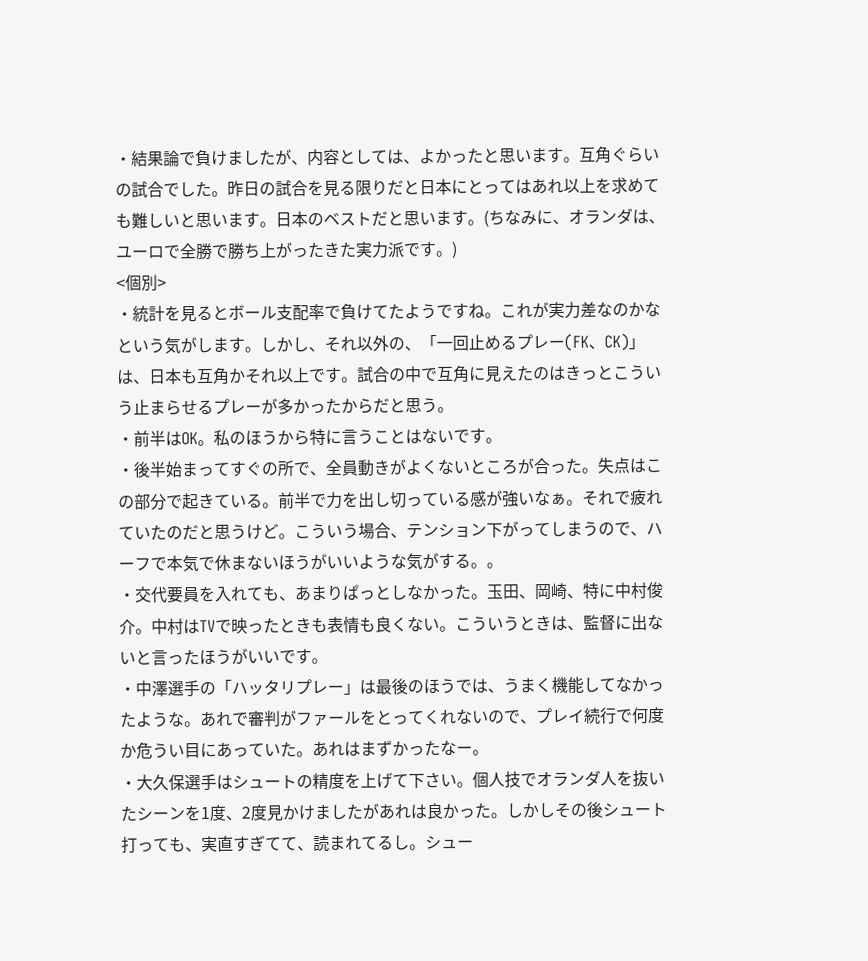・結果論で負けましたが、内容としては、よかったと思います。互角ぐらいの試合でした。昨日の試合を見る限りだと日本にとってはあれ以上を求めても難しいと思います。日本のベストだと思います。(ちなみに、オランダは、ユーロで全勝で勝ち上がったきた実力派です。)
<個別>
・統計を見るとボール支配率で負けてたようですね。これが実力差なのかなという気がします。しかし、それ以外の、「一回止めるプレー(FK、CK)」は、日本も互角かそれ以上です。試合の中で互角に見えたのはきっとこういう止まらせるプレーが多かったからだと思う。
・前半はOK。私のほうから特に言うことはないです。
・後半始まってすぐの所で、全員動きがよくないところが合った。失点はこの部分で起きている。前半で力を出し切っている感が強いなぁ。それで疲れていたのだと思うけど。こういう場合、テンション下がってしまうので、ハーフで本気で休まないほうがいいような気がする。。
・交代要員を入れても、あまりぱっとしなかった。玉田、岡崎、特に中村俊介。中村はTVで映ったときも表情も良くない。こういうときは、監督に出ないと言ったほうがいいです。
・中澤選手の「ハッタリプレー」は最後のほうでは、うまく機能してなかったような。あれで審判がファールをとってくれないので、プレイ続行で何度か危うい目にあっていた。あれはまずかったなー。
・大久保選手はシュートの精度を上げて下さい。個人技でオランダ人を抜いたシーンを1度、2度見かけましたがあれは良かった。しかしその後シュート打っても、実直すぎてて、読まれてるし。シュー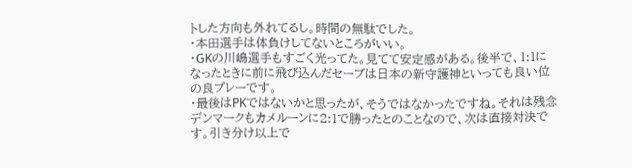トした方向も外れてるし。時間の無駄でした。
・本田選手は体負けしてないところがいい。
・GKの川嶋選手もすごく光ってた。見てて安定感がある。後半で、1:1になったときに前に飛び込んだセーブは日本の新守護神といっても良い位の良プレーです。
・最後はPKではないかと思ったが、そうではなかったですね。それは残念
デンマークもカメルーンに2:1で勝ったとのことなので、次は直接対決です。引き分け以上で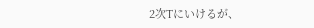2次Tにいけるが、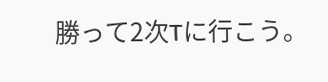勝って2次Tに行こう。